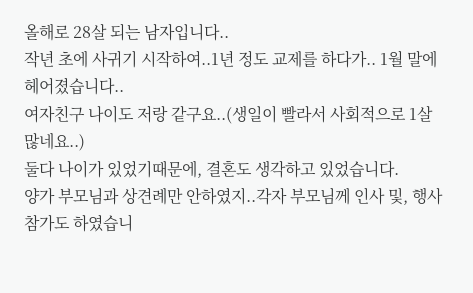올해로 28살 되는 남자입니다..
작년 초에 사귀기 시작하여..1년 정도 교제를 하다가.. 1월 말에 헤어졌습니다..
여자친구 나이도 저랑 같구요..(생일이 빨라서 사회적으로 1살 많네요..)
둘다 나이가 있었기때문에, 결혼도 생각하고 있었습니다.
양가 부모님과 상견례만 안하였지..각자 부모님께 인사 및, 행사 참가도 하였습니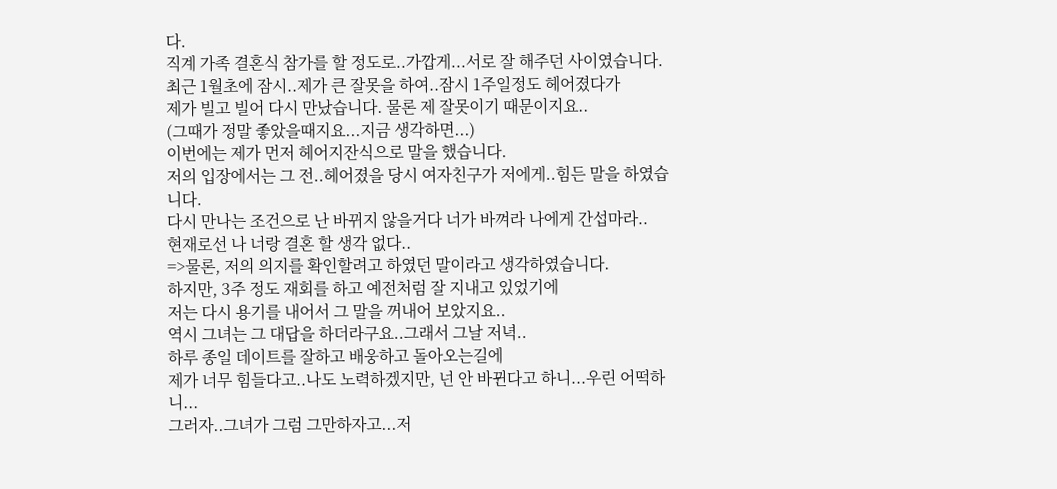다.
직계 가족 결혼식 참가를 할 정도로..가깝게...서로 잘 해주던 사이였습니다.
최근 1월초에 잠시..제가 큰 잘못을 하여..잠시 1주일정도 헤어졌다가
제가 빌고 빌어 다시 만났습니다. 물론 제 잘못이기 때문이지요..
(그때가 정말 좋았을때지요...지금 생각하면...)
이번에는 제가 먼저 헤어지잔식으로 말을 했습니다.
저의 입장에서는 그 전..헤어졌을 당시 여자친구가 저에게..힘든 말을 하였습니다.
다시 만나는 조건으로 난 바뀌지 않을거다 너가 바껴라 나에게 간섭마라..
현재로선 나 너랑 결혼 할 생각 없다..
=>물론, 저의 의지를 확인할려고 하였던 말이라고 생각하였습니다.
하지만, 3주 정도 재회를 하고 예전처럼 잘 지내고 있었기에
저는 다시 용기를 내어서 그 말을 꺼내어 보았지요..
역시 그녀는 그 대답을 하더라구요..그래서 그날 저녁..
하루 종일 데이트를 잘하고 배웅하고 돌아오는길에
제가 너무 힘들다고..나도 노력하겠지만, 넌 안 바뀐다고 하니...우린 어떡하니...
그러자..그녀가 그럼 그만하자고...저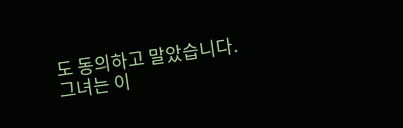도 동의하고 말았습니다.
그녀는 이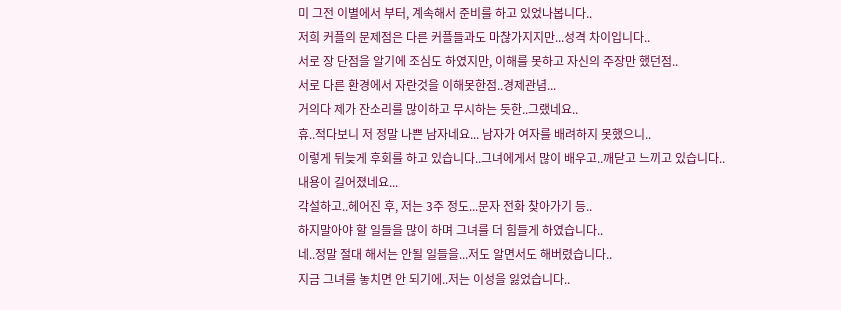미 그전 이별에서 부터, 계속해서 준비를 하고 있었나봅니다..
저희 커플의 문제점은 다른 커플들과도 마찮가지지만...성격 차이입니다..
서로 장 단점을 알기에 조심도 하였지만, 이해를 못하고 자신의 주장만 했던점..
서로 다른 환경에서 자란것을 이해못한점..경제관념...
거의다 제가 잔소리를 많이하고 무시하는 듯한..그랬네요..
휴..적다보니 저 정말 나쁜 남자네요... 남자가 여자를 배려하지 못했으니..
이렇게 뒤늦게 후회를 하고 있습니다..그녀에게서 많이 배우고..깨닫고 느끼고 있습니다..
내용이 길어졌네요...
각설하고..헤어진 후, 저는 3주 정도...문자 전화 찾아가기 등..
하지말아야 할 일들을 많이 하며 그녀를 더 힘들게 하였습니다..
네..정말 절대 해서는 안될 일들을...저도 알면서도 해버렸습니다..
지금 그녀를 놓치면 안 되기에..저는 이성을 잃었습니다..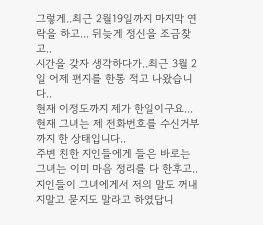그렇게..최근 2월19일까지 마지막 연락을 하고... 뒤늦게 정신을 조금찾고..
시간을 갖자 생각하다가..최근 3월 2일 어제 편지를 한통 적고 나왔습니다..
현재 이정도까지 제가 한일이구요...
현재 그녀는 제 전화번호를 수신거부까지 한 상태입니다..
주변 친한 지인들에게 들은 바로는
그녀는 이미 마음 정리를 다 한후고..
지인들이 그녀에게서 저의 말도 꺼내지말고 묻지도 말라고 하였답니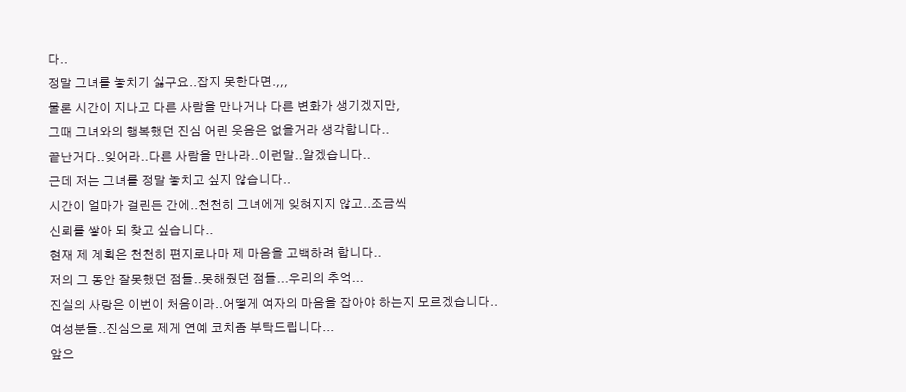다..
정말 그녀를 놓치기 싫구요..잡지 못한다면.,,,
물론 시간이 지나고 다른 사람을 만나거나 다른 변화가 생기겠지만,
그때 그녀와의 행복했던 진심 어린 웃음은 없을거라 생각합니다..
끝난거다..잊어라..다른 사람을 만나라..이런말..알겠습니다..
근데 저는 그녀를 정말 놓치고 싶지 않습니다..
시간이 얼마가 걸린든 간에..천천히 그녀에게 잊혀지지 않고..조금씩
신뢰를 쌓아 되 찾고 싶습니다..
현재 제 계획은 천천히 편지로나마 제 마음을 고백하려 합니다..
저의 그 동안 잘못했던 점들..못해줬던 점들...우리의 추억...
진실의 사랑은 이번이 처음이라..어떻게 여자의 마음을 잡아야 하는지 모르겠습니다..
여성분들..진심으로 제게 연예 코치좀 부탁드립니다...
앞으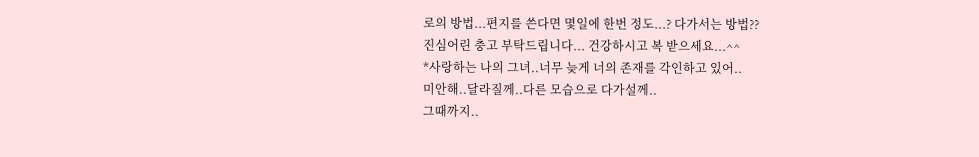로의 방법...편지를 쓴다면 몇일에 한번 정도...? 다가서는 방법??
진심어린 충고 부탁드립니다... 건강하시고 복 받으세요...^^
*사랑하는 나의 그녀..너무 늦게 너의 존재를 각인하고 있어..
미안해..달라질께..다른 모습으로 다가설께..
그때까지..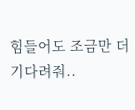힘들어도 조금만 더 기다려줘..